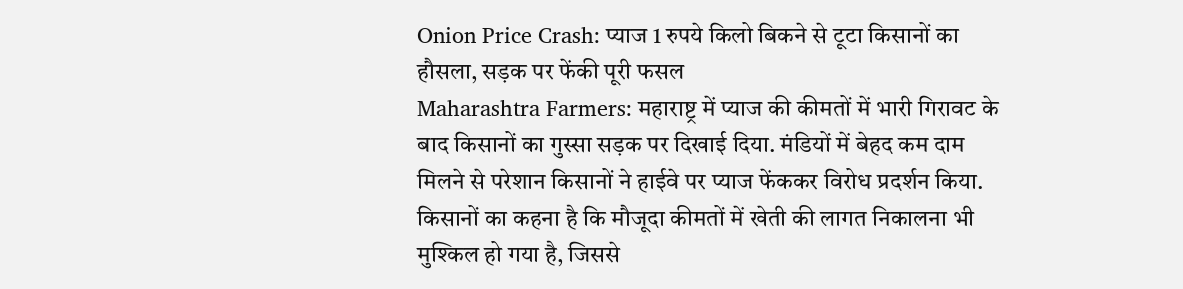Onion Price Crash: प्याज 1 रुपये किलो बिकने से टूटा किसानों का हौसला, सड़क पर फेंकी पूरी फसल
Maharashtra Farmers: महाराष्ट्र में प्याज की कीमतों में भारी गिरावट के बाद किसानों का गुस्सा सड़क पर दिखाई दिया. मंडियों में बेहद कम दाम मिलने से परेशान किसानों ने हाईवे पर प्याज फेंककर विरोध प्रदर्शन किया. किसानों का कहना है कि मौजूदा कीमतों में खेती की लागत निकालना भी मुश्किल हो गया है, जिससे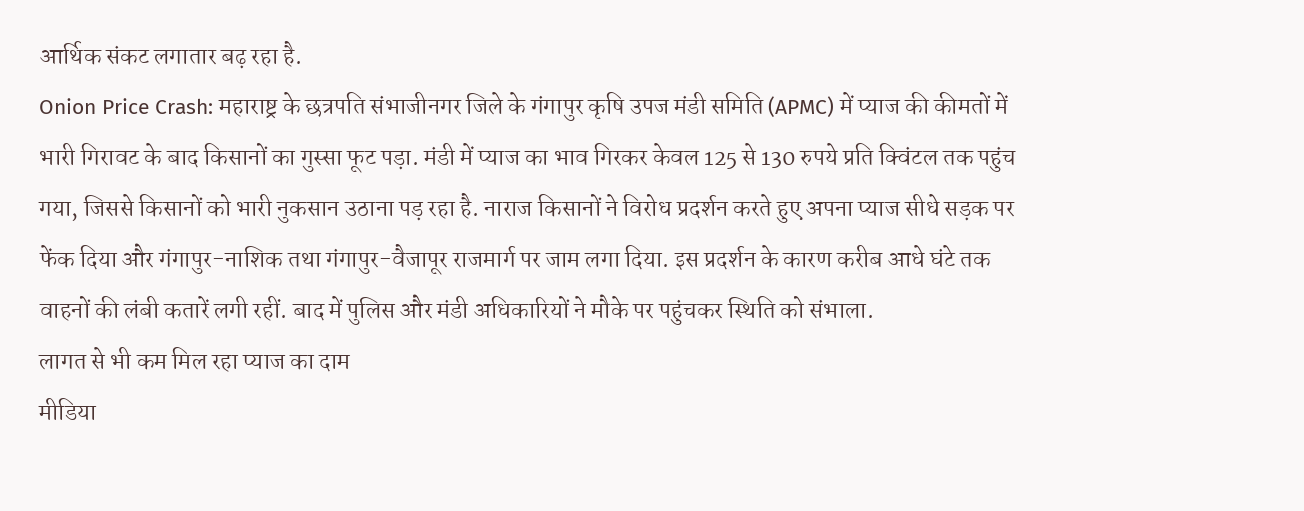आर्थिक संकट लगातार बढ़ रहा है.
Onion Price Crash: महाराष्ट्र के छत्रपति संभाजीनगर जिले के गंगापुर कृषि उपज मंडी समिति (APMC) में प्याज की कीमतों में भारी गिरावट के बाद किसानों का गुस्सा फूट पड़ा. मंडी में प्याज का भाव गिरकर केवल 125 से 130 रुपये प्रति क्विंटल तक पहुंच गया, जिससे किसानों को भारी नुकसान उठाना पड़ रहा है. नाराज किसानों ने विरोध प्रदर्शन करते हुए अपना प्याज सीधे सड़क पर फेंक दिया और गंगापुर-नाशिक तथा गंगापुर-वैजापूर राजमार्ग पर जाम लगा दिया. इस प्रदर्शन के कारण करीब आधे घंटे तक वाहनों की लंबी कतारें लगी रहीं. बाद में पुलिस और मंडी अधिकारियों ने मौके पर पहुंचकर स्थिति को संभाला.
लागत से भी कम मिल रहा प्याज का दाम
मीडिया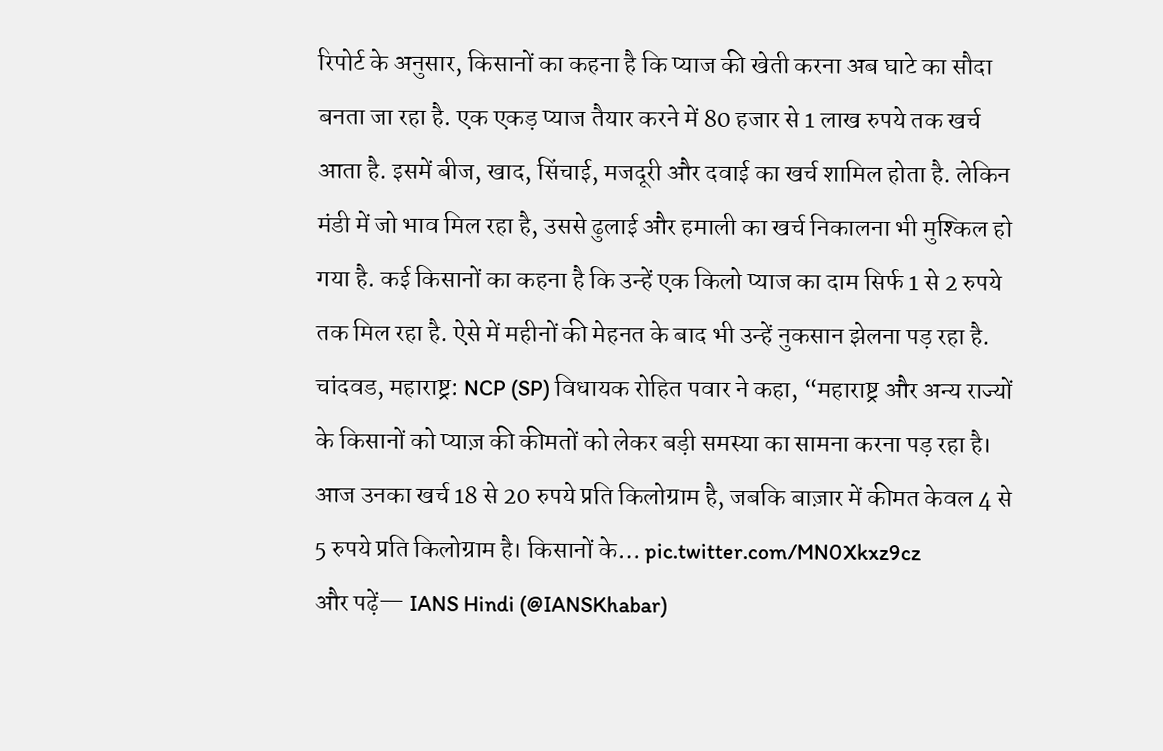रिपोर्ट के अनुसार, किसानों का कहना है कि प्याज की खेती करना अब घाटे का सौदा बनता जा रहा है. एक एकड़ प्याज तैयार करने में 80 हजार से 1 लाख रुपये तक खर्च आता है. इसमें बीज, खाद, सिंचाई, मजदूरी और दवाई का खर्च शामिल होता है. लेकिन मंडी में जो भाव मिल रहा है, उससे ढुलाई और हमाली का खर्च निकालना भी मुश्किल हो गया है. कई किसानों का कहना है कि उन्हें एक किलो प्याज का दाम सिर्फ 1 से 2 रुपये तक मिल रहा है. ऐसे में महीनों की मेहनत के बाद भी उन्हें नुकसान झेलना पड़ रहा है.
चांदवड, महाराष्ट्र: NCP (SP) विधायक रोहित पवार ने कहा, “महाराष्ट्र और अन्य राज्यों के किसानों को प्याज़ की कीमतों को लेकर बड़ी समस्या का सामना करना पड़ रहा है। आज उनका खर्च 18 से 20 रुपये प्रति किलोग्राम है, जबकि बाज़ार में कीमत केवल 4 से 5 रुपये प्रति किलोग्राम है। किसानों के… pic.twitter.com/MN0Xkxz9cz
और पढ़ें— IANS Hindi (@IANSKhabar)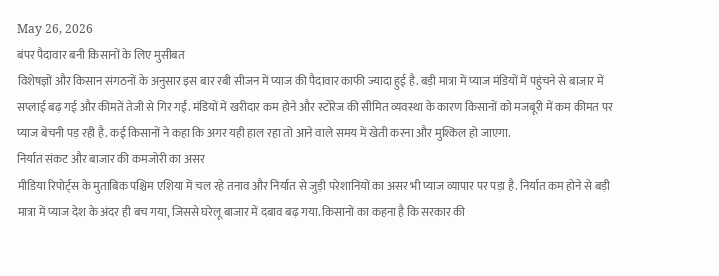May 26, 2026
बंपर पैदावार बनी किसानों के लिए मुसीबत
विशेषज्ञों और किसान संगठनों के अनुसार इस बार रबी सीजन में प्याज की पैदावार काफी ज्यादा हुई है. बड़ी मात्रा में प्याज मंडियों में पहुंचने से बाजार में सप्लाई बढ़ गई और कीमतें तेजी से गिर गईं. मंडियों में खरीदार कम होने और स्टोरेज की सीमित व्यवस्था के कारण किसानों को मजबूरी में कम कीमत पर प्याज बेचनी पड़ रही है. कई किसानों ने कहा कि अगर यही हाल रहा तो आने वाले समय में खेती करना और मुश्किल हो जाएगा.
निर्यात संकट और बाजार की कमजोरी का असर
मीडिया रिपोर्ट्स के मुताबिक पश्चिम एशिया में चल रहे तनाव और निर्यात से जुड़ी परेशानियों का असर भी प्याज व्यापार पर पड़ा है. निर्यात कम होने से बड़ी मात्रा में प्याज देश के अंदर ही बच गया, जिससे घरेलू बाजार में दबाव बढ़ गया. किसानों का कहना है कि सरकार की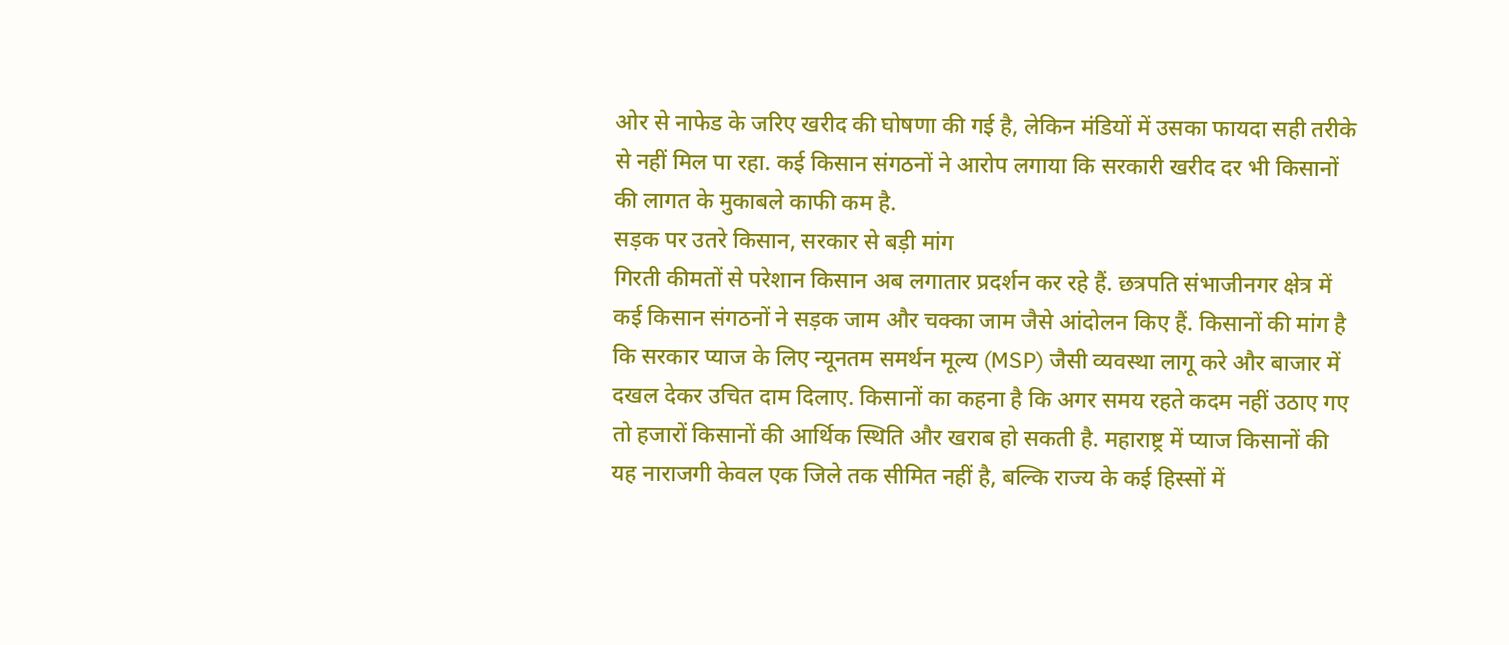ओर से नाफेड के जरिए खरीद की घोषणा की गई है, लेकिन मंडियों में उसका फायदा सही तरीके से नहीं मिल पा रहा. कई किसान संगठनों ने आरोप लगाया कि सरकारी खरीद दर भी किसानों की लागत के मुकाबले काफी कम है.
सड़क पर उतरे किसान, सरकार से बड़ी मांग
गिरती कीमतों से परेशान किसान अब लगातार प्रदर्शन कर रहे हैं. छत्रपति संभाजीनगर क्षेत्र में कई किसान संगठनों ने सड़क जाम और चक्का जाम जैसे आंदोलन किए हैं. किसानों की मांग है कि सरकार प्याज के लिए न्यूनतम समर्थन मूल्य (MSP) जैसी व्यवस्था लागू करे और बाजार में दखल देकर उचित दाम दिलाए. किसानों का कहना है कि अगर समय रहते कदम नहीं उठाए गए तो हजारों किसानों की आर्थिक स्थिति और खराब हो सकती है. महाराष्ट्र में प्याज किसानों की यह नाराजगी केवल एक जिले तक सीमित नहीं है, बल्कि राज्य के कई हिस्सों में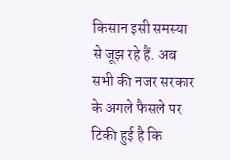किसान इसी समस्या से जूझ रहे हैं. अब सभी की नजर सरकार के अगले फैसले पर टिकी हुई है कि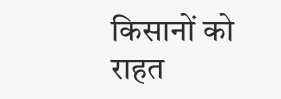किसानों को राहत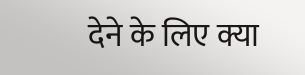देने के लिए क्या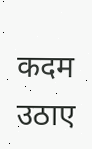कदम उठाए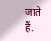जाते हैं.